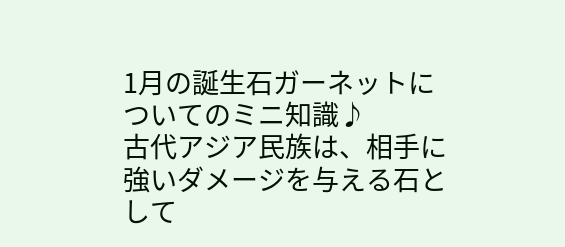1月の誕生石ガーネットについてのミニ知識♪
古代アジア民族は、相手に強いダメージを与える石として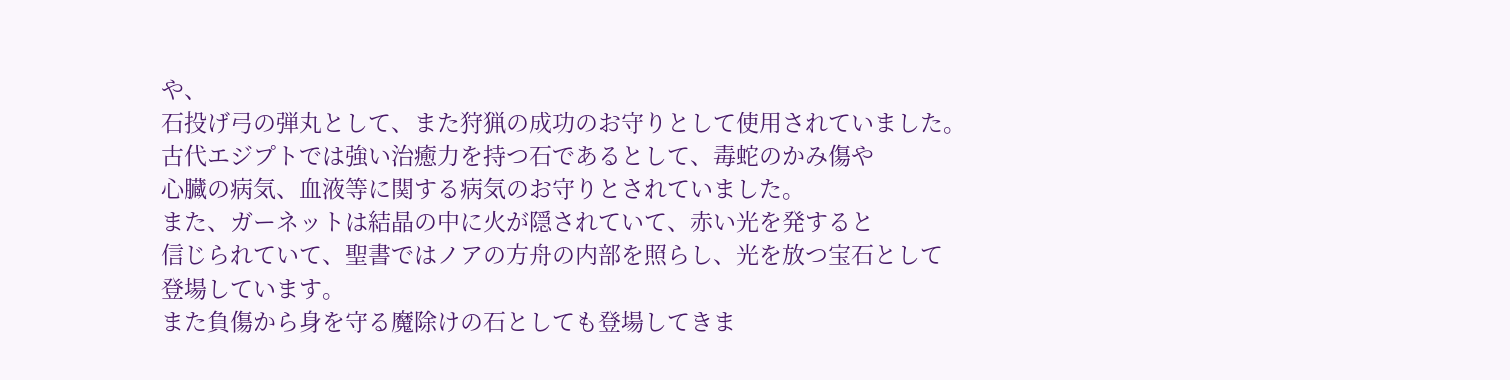や、
石投げ弓の弾丸として、また狩猟の成功のお守りとして使用されていました。
古代エジプトでは強い治癒力を持つ石であるとして、毒蛇のかみ傷や
心臓の病気、血液等に関する病気のお守りとされていました。
また、ガーネットは結晶の中に火が隠されていて、赤い光を発すると
信じられていて、聖書ではノアの方舟の内部を照らし、光を放つ宝石として
登場しています。
また負傷から身を守る魔除けの石としても登場してきま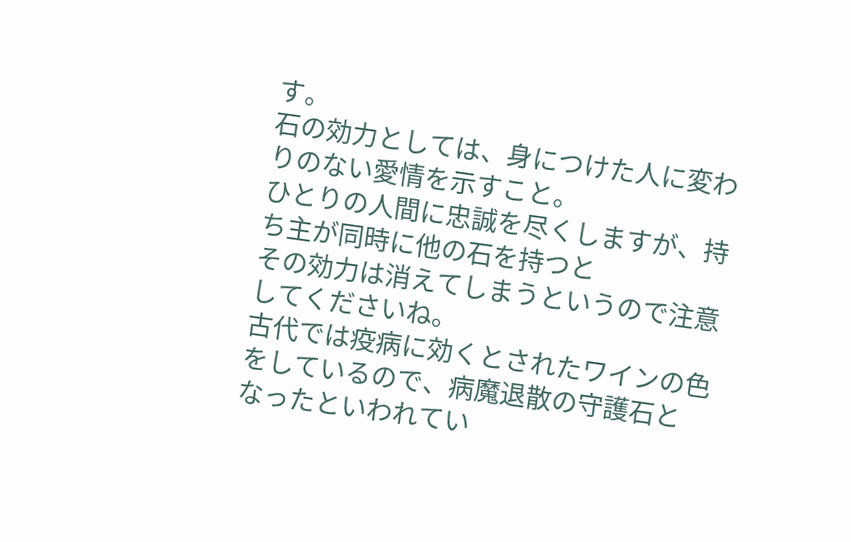す。
石の効力としては、身につけた人に変わりのない愛情を示すこと。
ひとりの人間に忠誠を尽くしますが、持ち主が同時に他の石を持つと
その効力は消えてしまうというので注意してくださいね。
古代では疫病に効くとされたワインの色をしているので、病魔退散の守護石と
なったといわれてい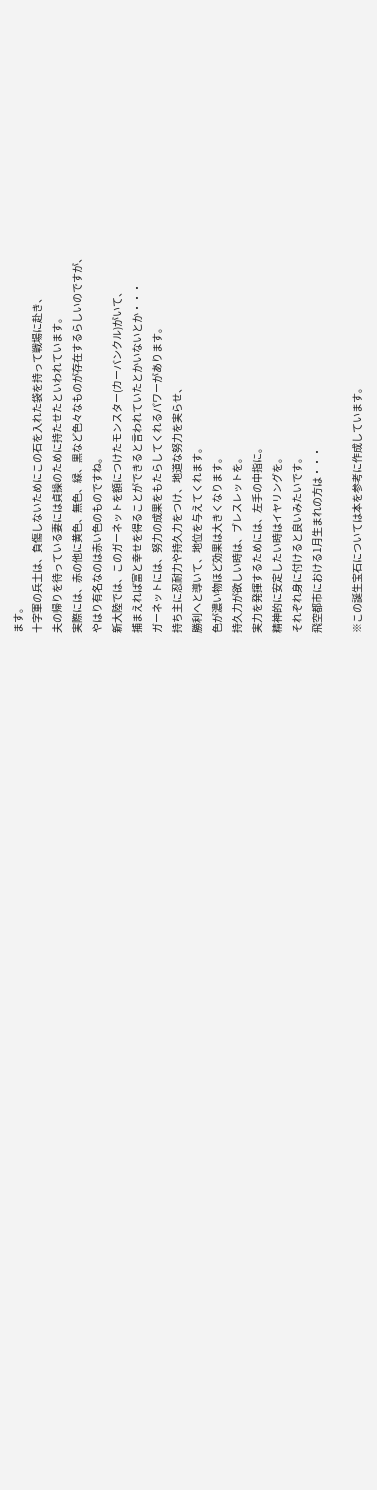ます。
十字軍の兵士は、負傷しないためにこの石を入れた袋を持って戦場に赴き、
夫の帰りを待っている妻には貞操のために持たせたといわれています。
実際には、赤の他に黄色、無色、緑、黒など色々なものが存在するらしいのですが、
やはり有名なのは赤い色のものですね。
新大陸では、このガーネットを額につけたモンスター(カーバンクル)がいて、
捕まえれば富と幸せを得ることができると言われていたとかいないとか・・・
ガーネットには、努力の成果をもたらしてくれるパワーがあります。
持ち主に忍耐力や持久力をつけ、地道な努力を実らせ、
勝利へと導いて、地位を与えてくれます。
色が濃い物ほど効果は大きくなります。
持久力が欲しい時は、ブレスレットを。
実力を発揮するためには、左手の中指に。
精神的に安定したい時はイヤリングを。
それぞれ身に付けると良いみたいです。
飛空都市における1月生まれの方は・・・

※この誕生宝石については本を参考に作成しています。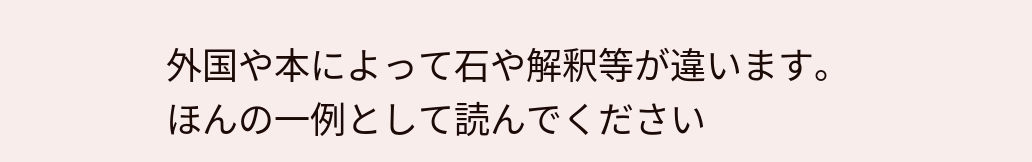外国や本によって石や解釈等が違います。
ほんの一例として読んでください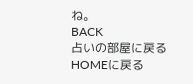ね。
BACK
占いの部屋に戻る
HOMEに戻る